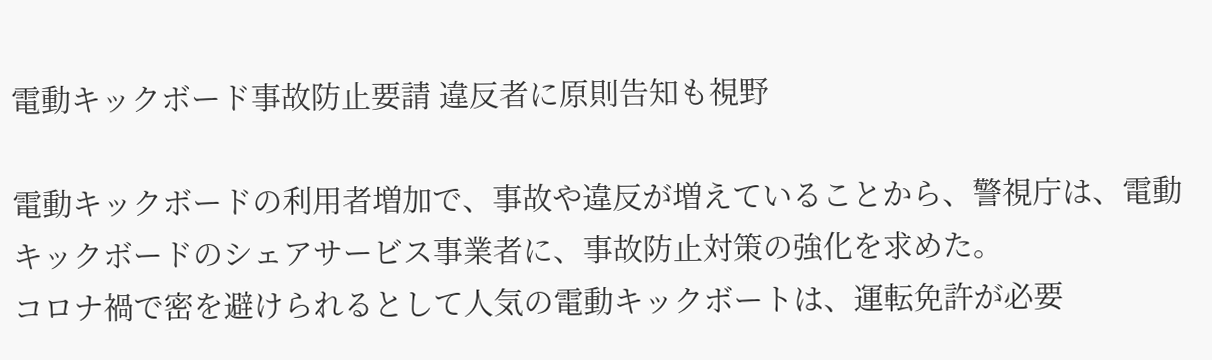電動キックボード事故防止要請 違反者に原則告知も視野

電動キックボードの利用者増加で、事故や違反が増えていることから、警視庁は、電動キックボードのシェアサービス事業者に、事故防止対策の強化を求めた。
コロナ禍で密を避けられるとして人気の電動キックボートは、運転免許が必要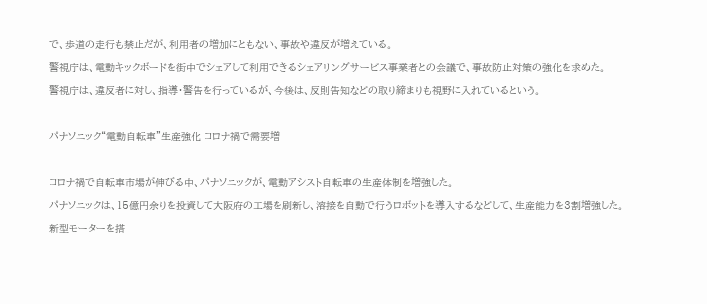で、歩道の走行も禁止だが、利用者の増加にともない、事故や違反が増えている。
警視庁は、電動キックボードを街中でシェアして利用できるシェアリングサービス事業者との会議で、事故防止対策の強化を求めた。
警視庁は、違反者に対し、指導・警告を行っているが、今後は、反則告知などの取り締まりも視野に入れているという。

パナソニック“電動自転車”生産強化 コロナ禍で需要増

コロナ禍で自転車市場が伸びる中、パナソニックが、電動アシスト自転車の生産体制を増強した。
パナソニックは、15億円余りを投資して大阪府の工場を刷新し、溶接を自動で行うロボットを導入するなどして、生産能力を3割増強した。
新型モーターを搭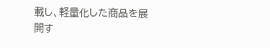載し、軽量化した商品を展開す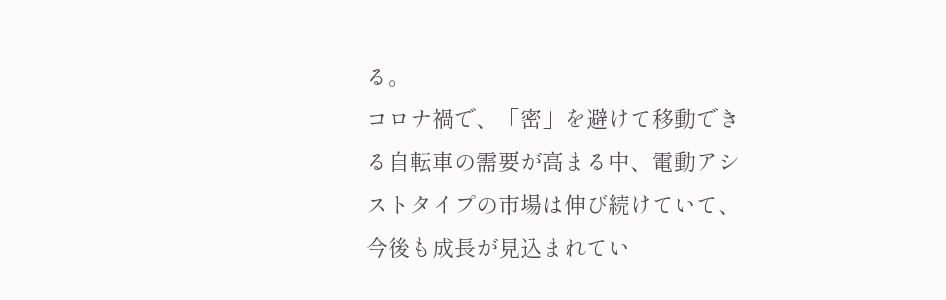る。
コロナ禍で、「密」を避けて移動できる自転車の需要が高まる中、電動アシストタイプの市場は伸び続けていて、今後も成長が見込まれてい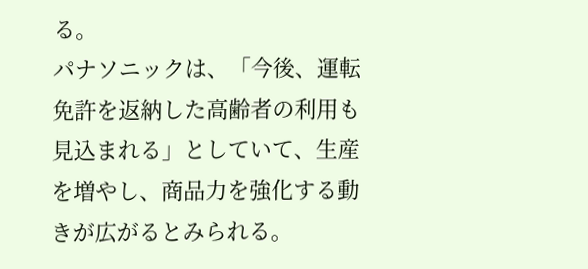る。
パナソニックは、「今後、運転免許を返納した高齢者の利用も見込まれる」としていて、生産を増やし、商品力を強化する動きが広がるとみられる。